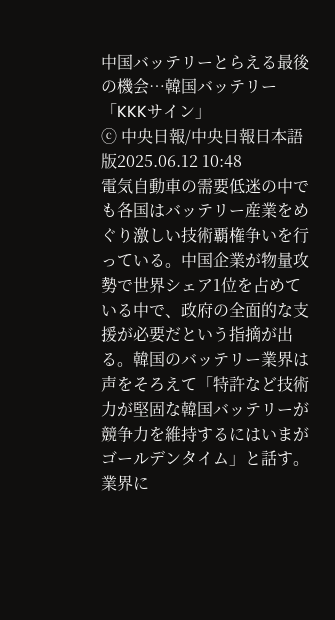中国バッテリーとらえる最後の機会…韓国バッテリー「KKKサイン」
ⓒ 中央日報/中央日報日本語版2025.06.12 10:48
電気自動車の需要低迷の中でも各国はバッテリー産業をめぐり激しい技術覇権争いを行っている。中国企業が物量攻勢で世界シェア1位を占めている中で、政府の全面的な支援が必要だという指摘が出る。韓国のバッテリー業界は声をそろえて「特許など技術力が堅固な韓国バッテリーが競争力を維持するにはいまがゴールデンタイム」と話す。
業界に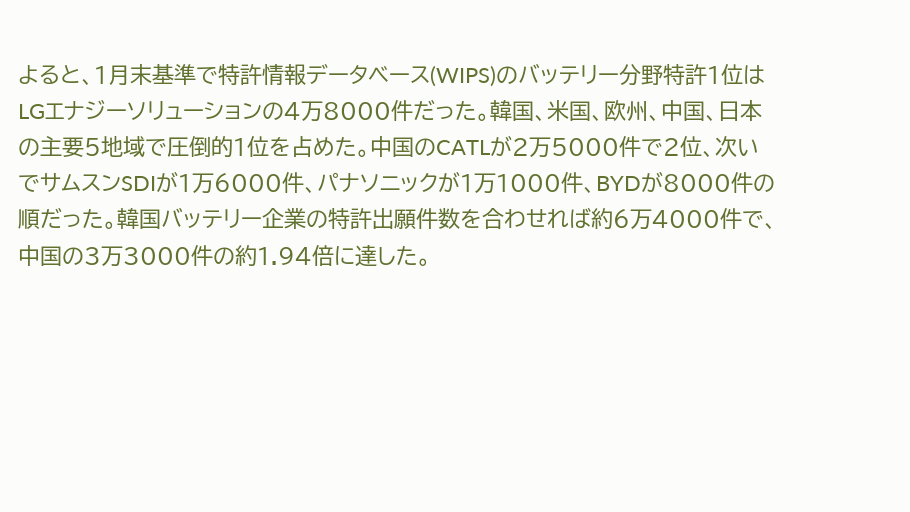よると、1月末基準で特許情報データベース(WIPS)のバッテリー分野特許1位はLGエナジーソリューションの4万8000件だった。韓国、米国、欧州、中国、日本の主要5地域で圧倒的1位を占めた。中国のCATLが2万5000件で2位、次いでサムスンSDIが1万6000件、パナソニックが1万1000件、BYDが8000件の順だった。韓国バッテリー企業の特許出願件数を合わせれば約6万4000件で、中国の3万3000件の約1.94倍に達した。